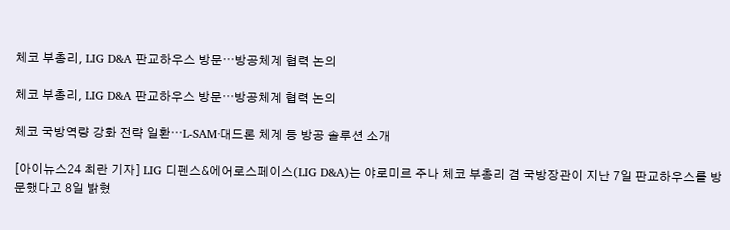체코 부총리, LIG D&A 판교하우스 방문⋯방공체계 협력 논의

체코 부총리, LIG D&A 판교하우스 방문⋯방공체계 협력 논의

체코 국방역량 강화 전략 일환⋯L-SAM·대드론 체계 등 방공 솔루션 소개

[아이뉴스24 최란 기자] LIG 디펜스&에어로스페이스(LIG D&A)는 야로미르 주나 체코 부총리 겸 국방장관이 지난 7일 판교하우스를 방문했다고 8일 밝혔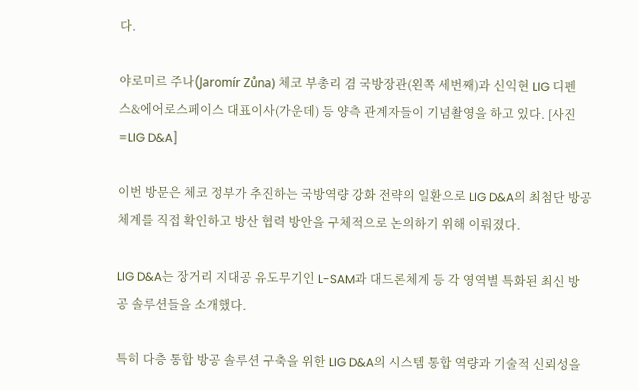다.

야로미르 주나(Jaromír Zůna) 체코 부총리 겸 국방장관(왼쪽 세번째)과 신익현 LIG 디펜스&에어로스페이스 대표이사(가운데) 등 양측 관계자들이 기념촬영을 하고 있다. [사진=LIG D&A]

이번 방문은 체코 정부가 추진하는 국방역량 강화 전략의 일환으로 LIG D&A의 최첨단 방공체계를 직접 확인하고 방산 협력 방안을 구체적으로 논의하기 위해 이뤄졌다.

LIG D&A는 장거리 지대공 유도무기인 L-SAM과 대드론체계 등 각 영역별 특화된 최신 방공 솔루션들을 소개했다.

특히 다층 통합 방공 솔루션 구축을 위한 LIG D&A의 시스템 통합 역량과 기술적 신뢰성을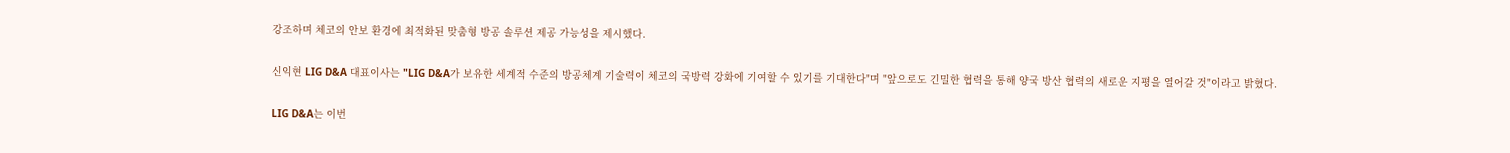강조하며 체코의 안보 환경에 최적화된 맞춤형 방공 솔루션 제공 가능성을 제시했다.

신익현 LIG D&A 대표이사는 "LIG D&A가 보유한 세계적 수준의 방공체계 기술력이 체코의 국방력 강화에 기여할 수 있기를 기대한다"며 "앞으로도 긴밀한 협력을 통해 양국 방산 협력의 새로운 지평을 열어갈 것"이라고 밝혔다.

LIG D&A는 이번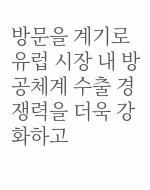방문을 계기로 유럽 시장 내 방공체계 수출 경쟁력을 더욱 강화하고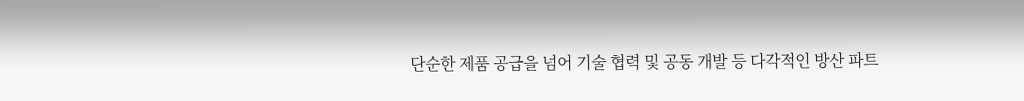단순한 제품 공급을 넘어 기술 협력 및 공동 개발 등 다각적인 방산 파트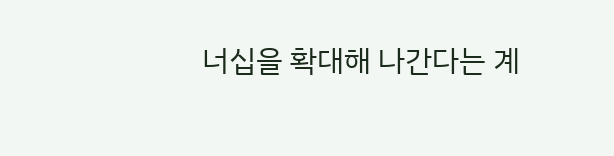너십을 확대해 나간다는 계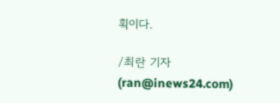획이다.

/최란 기자(ran@inews24.com)